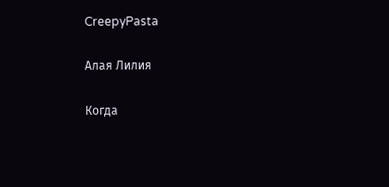CreepyPasta

Алая Лилия

Когда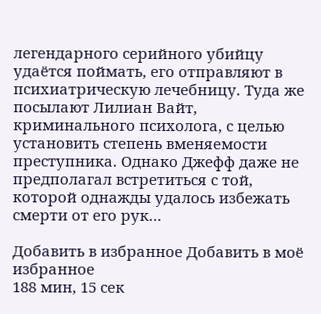легендарного серийного убийцу удаётся поймать, его отправляют в психиатрическую лечебницу. Туда же посылают Лилиан Вайт, криминального психолога, с целью установить степень вменяемости преступника. Однако Джефф даже не предполагал встретиться с той, которой однажды удалось избежать смерти от его рук…

Добавить в избранное Добавить в моё избранное
188 мин, 15 сек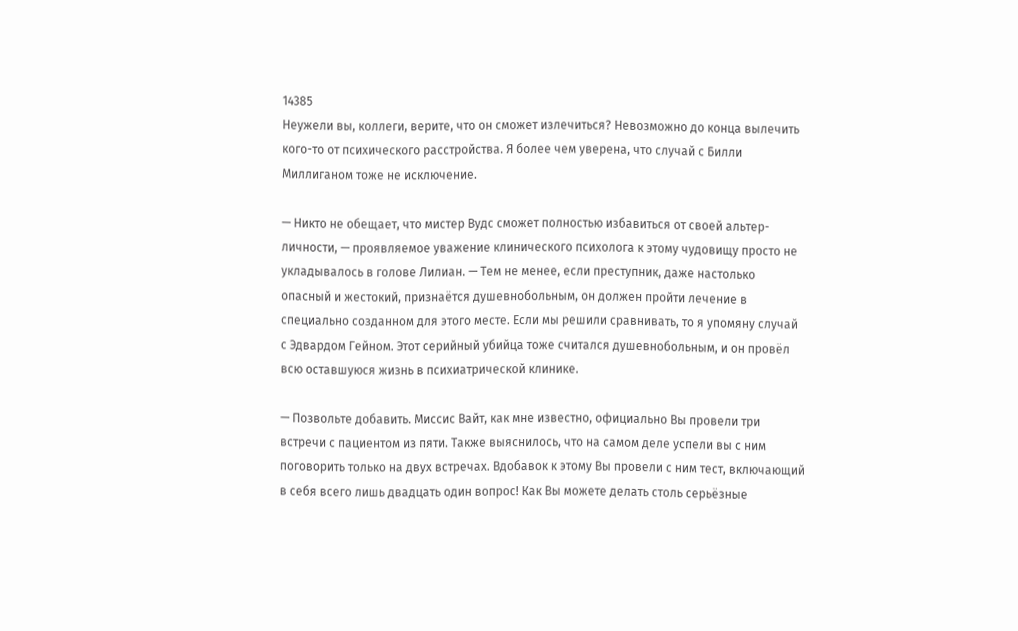14385
Неужели вы, коллеги, верите, что он сможет излечиться? Невозможно до конца вылечить кого-то от психического расстройства. Я более чем уверена, что случай с Билли Миллиганом тоже не исключение.

— Никто не обещает, что мистер Вудс сможет полностью избавиться от своей альтер-личности, — проявляемое уважение клинического психолога к этому чудовищу просто не укладывалось в голове Лилиан. — Тем не менее, если преступник, даже настолько опасный и жестокий, признаётся душевнобольным, он должен пройти лечение в специально созданном для этого месте. Если мы решили сравнивать, то я упомяну случай с Эдвардом Гейном. Этот серийный убийца тоже считался душевнобольным, и он провёл всю оставшуюся жизнь в психиатрической клинике.

— Позвольте добавить. Миссис Вайт, как мне известно, официально Вы провели три встречи с пациентом из пяти. Также выяснилось, что на самом деле успели вы с ним поговорить только на двух встречах. Вдобавок к этому Вы провели с ним тест, включающий в себя всего лишь двадцать один вопрос! Как Вы можете делать столь серьёзные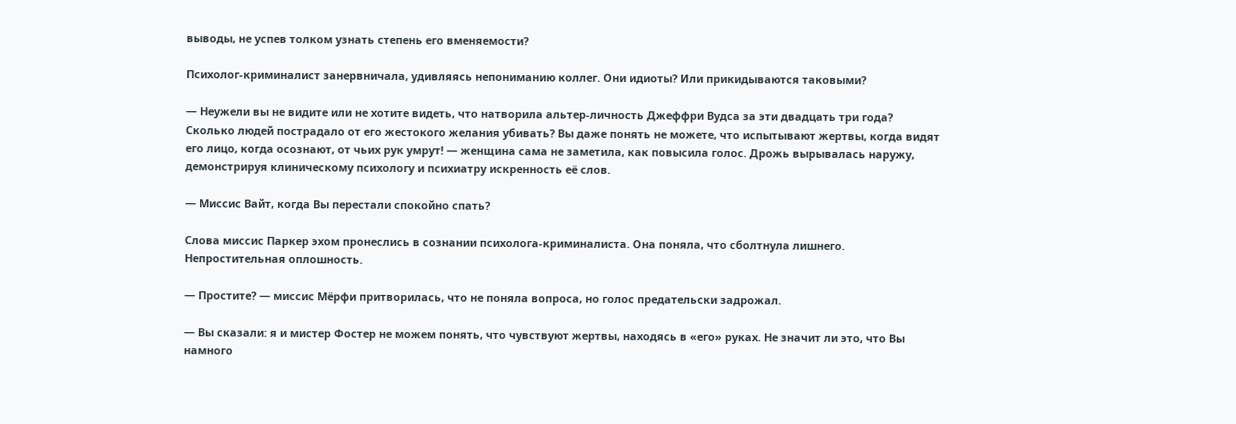выводы, не успев толком узнать степень его вменяемости?

Психолог-криминалист занервничала, удивляясь непониманию коллег. Они идиоты? Или прикидываются таковыми?

— Неужели вы не видите или не хотите видеть, что натворила альтер-личность Джеффри Вудса за эти двадцать три года? Сколько людей пострадало от его жестокого желания убивать? Вы даже понять не можете, что испытывают жертвы, когда видят его лицо, когда осознают, от чьих рук умрут! — женщина сама не заметила, как повысила голос. Дрожь вырывалась наружу, демонстрируя клиническому психологу и психиатру искренность её слов.

— Миссис Вайт, когда Вы перестали спокойно спать?

Слова миссис Паркер эхом пронеслись в сознании психолога-криминалиста. Она поняла, что сболтнула лишнего. Непростительная оплошность.

— Простите? — миссис Мёрфи притворилась, что не поняла вопроса, но голос предательски задрожал.

— Вы сказали: я и мистер Фостер не можем понять, что чувствуют жертвы, находясь в «его» руках. Не значит ли это, что Вы намного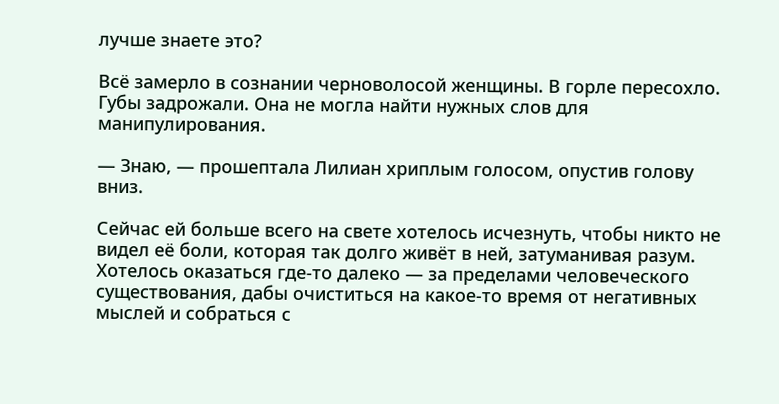лучше знаете это?

Всё замерло в сознании черноволосой женщины. В горле пересохло. Губы задрожали. Она не могла найти нужных слов для манипулирования.

— Знаю, — прошептала Лилиан хриплым голосом, опустив голову вниз.

Сейчас ей больше всего на свете хотелось исчезнуть, чтобы никто не видел её боли, которая так долго живёт в ней, затуманивая разум. Хотелось оказаться где-то далеко — за пределами человеческого существования, дабы очиститься на какое-то время от негативных мыслей и собраться с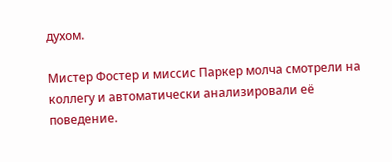духом.

Мистер Фостер и миссис Паркер молча смотрели на коллегу и автоматически анализировали её поведение.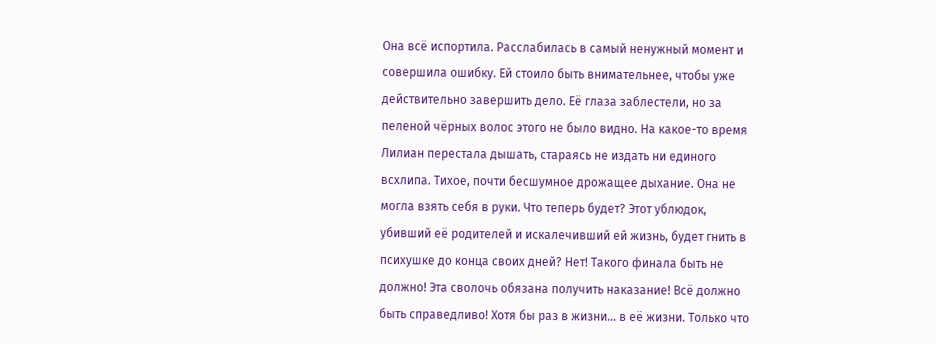Она всё испортила. Расслабилась в самый ненужный момент и совершила ошибку. Ей стоило быть внимательнее, чтобы уже действительно завершить дело. Её глаза заблестели, но за пеленой чёрных волос этого не было видно. На какое-то время Лилиан перестала дышать, стараясь не издать ни единого всхлипа. Тихое, почти бесшумное дрожащее дыхание. Она не могла взять себя в руки. Что теперь будет? Этот ублюдок, убивший её родителей и искалечивший ей жизнь, будет гнить в психушке до конца своих дней? Нет! Такого финала быть не должно! Эта сволочь обязана получить наказание! Всё должно быть справедливо! Хотя бы раз в жизни… в её жизни. Только что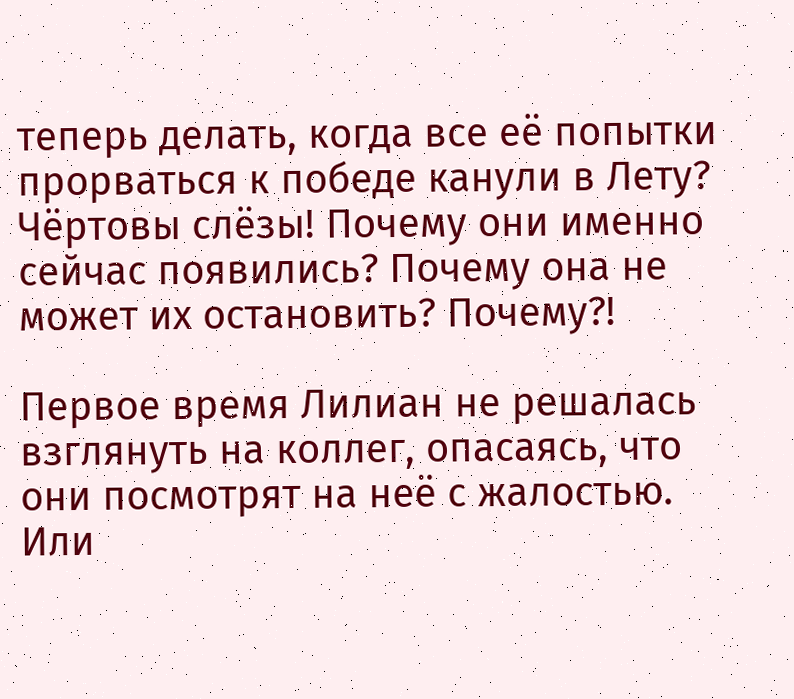теперь делать, когда все её попытки прорваться к победе канули в Лету? Чёртовы слёзы! Почему они именно сейчас появились? Почему она не может их остановить? Почему?!

Первое время Лилиан не решалась взглянуть на коллег, опасаясь, что они посмотрят на неё с жалостью. Или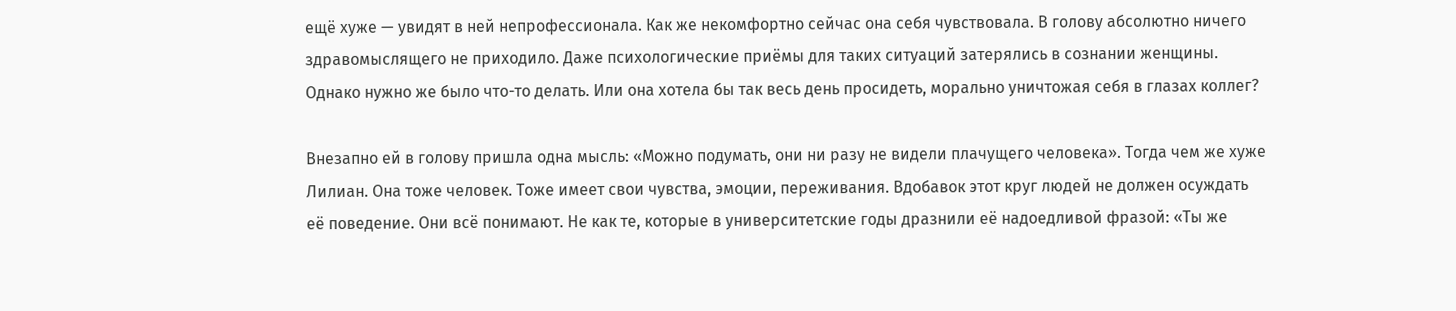ещё хуже — увидят в ней непрофессионала. Как же некомфортно сейчас она себя чувствовала. В голову абсолютно ничего здравомыслящего не приходило. Даже психологические приёмы для таких ситуаций затерялись в сознании женщины. Однако нужно же было что-то делать. Или она хотела бы так весь день просидеть, морально уничтожая себя в глазах коллег?

Внезапно ей в голову пришла одна мысль: «Можно подумать, они ни разу не видели плачущего человека». Тогда чем же хуже Лилиан. Она тоже человек. Тоже имеет свои чувства, эмоции, переживания. Вдобавок этот круг людей не должен осуждать её поведение. Они всё понимают. Не как те, которые в университетские годы дразнили её надоедливой фразой: «Ты же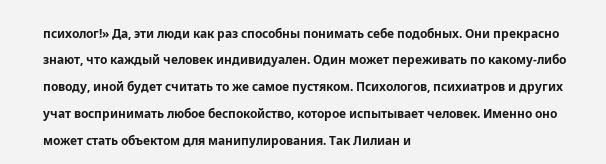психолог!» Да, эти люди как раз способны понимать себе подобных. Они прекрасно знают, что каждый человек индивидуален. Один может переживать по какому-либо поводу, иной будет считать то же самое пустяком. Психологов, психиатров и других учат воспринимать любое беспокойство, которое испытывает человек. Именно оно может стать объектом для манипулирования. Так Лилиан и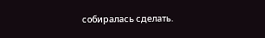собиралась сделать.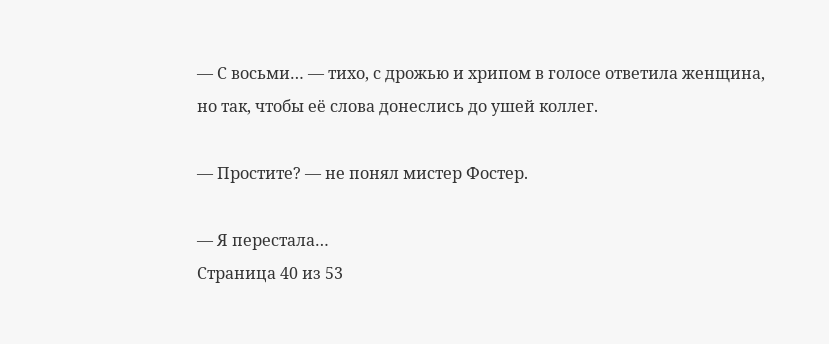— С восьми… — тихо, с дрожью и хрипом в голосе ответила женщина, но так, чтобы её слова донеслись до ушей коллег.

— Простите? — не понял мистер Фостер.

— Я перестала…
Страница 40 из 53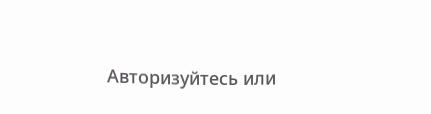Авторизуйтесь или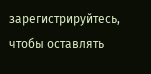зарегистрируйтесь, чтобы оставлять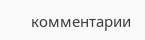комментарии